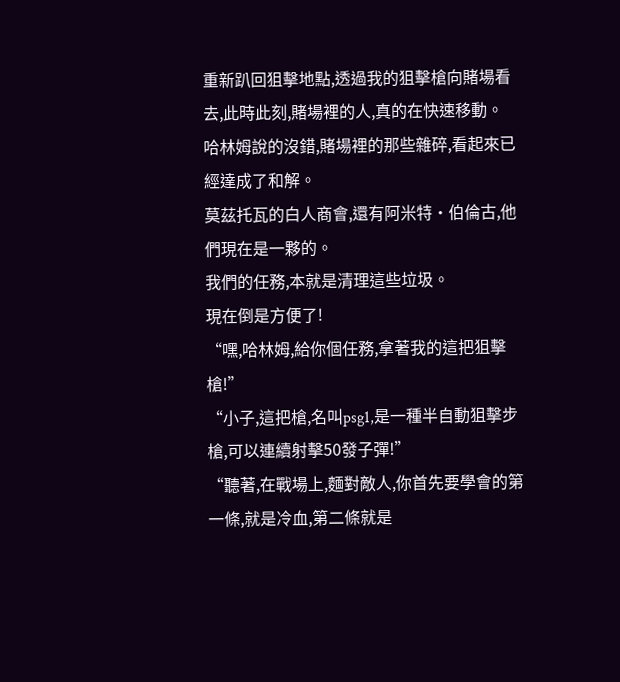重新趴回狙擊地點,透過我的狙擊槍向賭場看去,此時此刻,賭場裡的人,真的在快速移動。
哈林姆說的沒錯,賭場裡的那些雜碎,看起來已經達成了和解。
莫茲托瓦的白人商會,還有阿米特·伯倫古,他們現在是一夥的。
我們的任務,本就是清理這些垃圾。
現在倒是方便了!
“嘿,哈林姆,給你個任務,拿著我的這把狙擊槍!”
“小子,這把槍,名叫psg1,是一種半自動狙擊步槍,可以連續射擊50發子彈!”
“聽著,在戰場上,麵對敵人,你首先要學會的第一條,就是冷血,第二條就是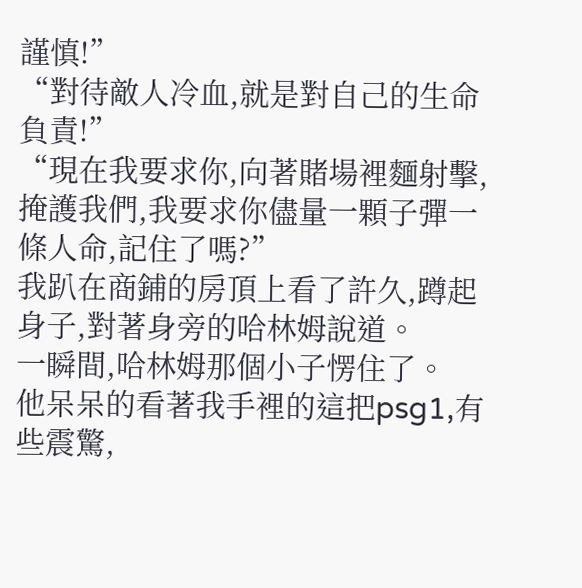謹慎!”
“對待敵人冷血,就是對自己的生命負責!”
“現在我要求你,向著賭場裡麵射擊,掩護我們,我要求你儘量一顆子彈一條人命,記住了嗎?”
我趴在商鋪的房頂上看了許久,蹲起身子,對著身旁的哈林姆說道。
一瞬間,哈林姆那個小子愣住了。
他呆呆的看著我手裡的這把psg1,有些震驚,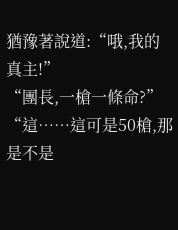猶豫著說道:“哦,我的真主!”
“團長,一槍一條命?”
“這……這可是50槍,那是不是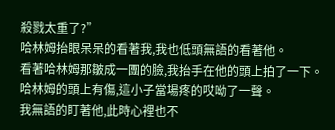殺戮太重了?”
哈林姆抬眼呆呆的看著我,我也低頭無語的看著他。
看著哈林姆那皺成一團的臉,我抬手在他的頭上拍了一下。
哈林姆的頭上有傷,這小子當場疼的哎呦了一聲。
我無語的盯著他,此時心裡也不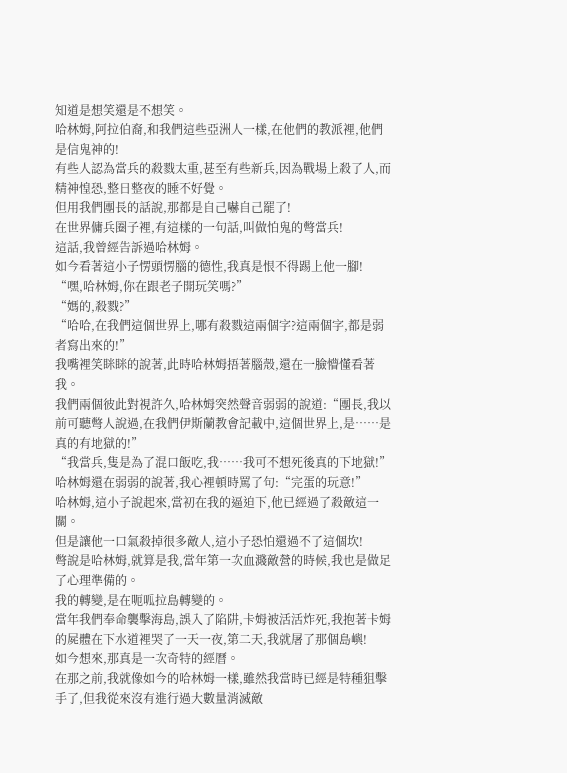知道是想笑還是不想笑。
哈林姆,阿拉伯裔,和我們這些亞洲人一樣,在他們的教派裡,他們是信鬼神的!
有些人認為當兵的殺戮太重,甚至有些新兵,因為戰場上殺了人,而精神惶恐,整日整夜的睡不好覺。
但用我們團長的話說,那都是自己嚇自己罷了!
在世界傭兵圈子裡,有這樣的一句話,叫做怕鬼的彆當兵!
這話,我曾經告訴過哈林姆。
如今看著這小子愣頭愣腦的德性,我真是恨不得踢上他一腳!
“嘿,哈林姆,你在跟老子開玩笑嗎?”
“媽的,殺戮?”
“哈哈,在我們這個世界上,哪有殺戮這兩個字?這兩個字,都是弱者寫出來的!”
我嘴裡笑眯眯的說著,此時哈林姆捂著腦殼,還在一臉懵懂看著我。
我們兩個彼此對視許久,哈林姆突然聲音弱弱的說道:“團長,我以前可聽彆人說過,在我們伊斯蘭教會記載中,這個世界上,是……是真的有地獄的!”
“我當兵,隻是為了混口飯吃,我……我可不想死後真的下地獄!”
哈林姆還在弱弱的說著,我心裡頓時罵了句:“完蛋的玩意!”
哈林姆,這小子說起來,當初在我的逼迫下,他已經過了殺敵這一關。
但是讓他一口氣殺掉很多敵人,這小子恐怕還過不了這個坎!
彆說是哈林姆,就算是我,當年第一次血濺敵營的時候,我也是做足了心理準備的。
我的轉變,是在呃呱拉島轉變的。
當年我們奉命襲擊海島,誤入了陷阱,卡姆被活活炸死,我抱著卡姆的屍體在下水道裡哭了一天一夜,第二天,我就屠了那個島嶼!
如今想來,那真是一次奇特的經曆。
在那之前,我就像如今的哈林姆一樣,雖然我當時已經是特種狙擊手了,但我從來沒有進行過大數量消滅敵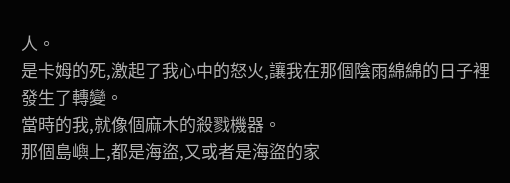人。
是卡姆的死,激起了我心中的怒火,讓我在那個陰雨綿綿的日子裡發生了轉變。
當時的我,就像個麻木的殺戮機器。
那個島嶼上,都是海盜,又或者是海盜的家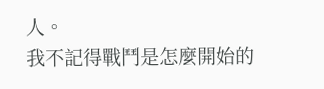人。
我不記得戰鬥是怎麼開始的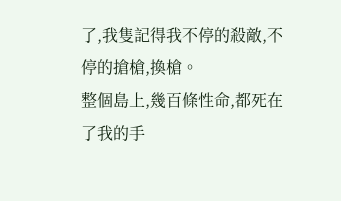了,我隻記得我不停的殺敵,不停的搶槍,換槍。
整個島上,幾百條性命,都死在了我的手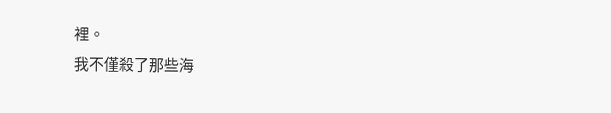裡。
我不僅殺了那些海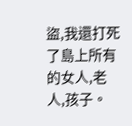盜,我還打死了島上所有的女人,老人,孩子。